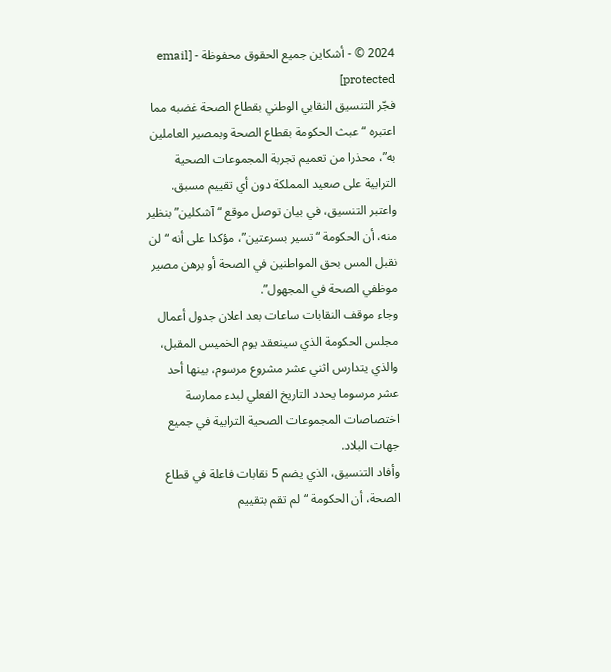2024 © - أشكاين جميع الحقوق محفوظة - [email protected]
فجّر التنسيق النقابي الوطني بقطاع الصحة غضبه مما اعتبره “عبث الحكومة بقطاع الصحة وبمصير العاملين به”، محذرا من تعميم تجربة المجموعات الصحية الترابية على صعيد المملكة دون أي تقييم مسبق.
واعتبر التنسيق، في بيان توصل موقع “آشكلين” بنظير منه، أن الحكومة “تسير بسرعتين”، مؤكدا على أنه “لن نقبل المس بحق المواطنين في الصحة أو برهن مصير موظفي الصحة في المجهول”.
وجاء موقف النقابات ساعات بعد اعلان جدول أعمال مجلس الحكومة الذي سينعقد يوم الخميس المقبل، والذي يتدارس اثني عشر مشروع مرسوم، بينها أحد عشر مرسوما يحدد التاريخ الفعلي لبدء ممارسة اختصاصات المجموعات الصحية الترابية في جميع جهات البلاد.
وأفاد التنسيق، الذي يضم 5 نقابات فاعلة في قطاع الصحة، أن الحكومة “لم تقم بتقييم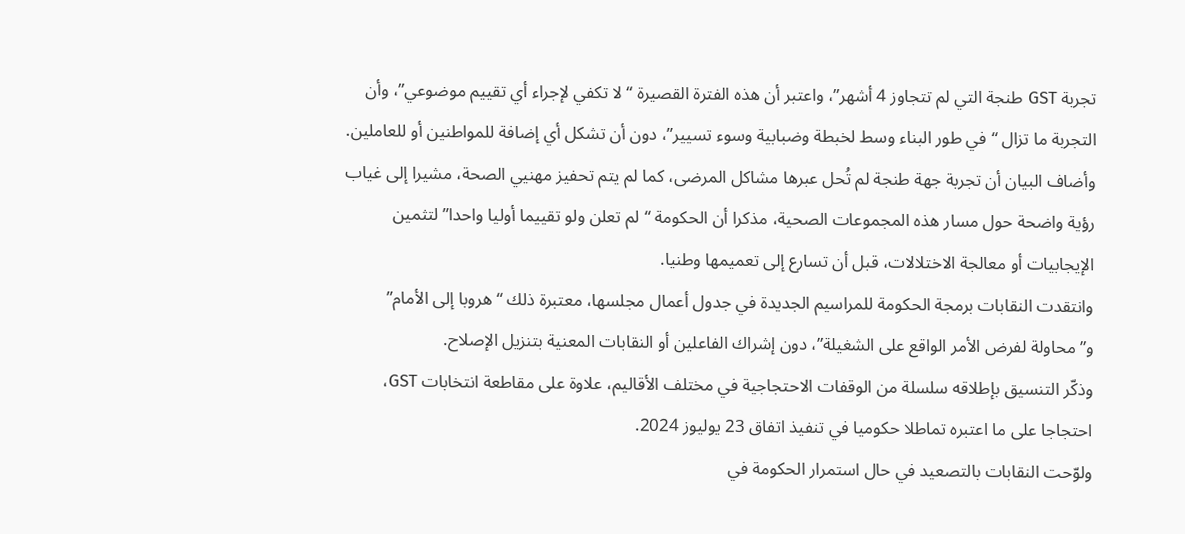تجربة GST طنجة التي لم تتجاوز 4 أشهر”، واعتبر أن هذه الفترة القصيرة “لا تكفي لإجراء أي تقييم موضوعي”، وأن التجربة ما تزال “في طور البناء وسط لخبطة وضبابية وسوء تسيير”، دون أن تشكل أي إضافة للمواطنين أو للعاملين.
وأضاف البيان أن تجربة جهة طنجة لم تُحل عبرها مشاكل المرضى، كما لم يتم تحفيز مهنيي الصحة، مشيرا إلى غياب رؤية واضحة حول مسار هذه المجموعات الصحية، مذكرا أن الحكومة “لم تعلن ولو تقييما أوليا واحدا” لتثمين الإيجابيات أو معالجة الاختلالات، قبل أن تسارع إلى تعميمها وطنيا.
وانتقدت النقابات برمجة الحكومة للمراسيم الجديدة في جدول أعمال مجلسها، معتبرة ذلك “هروبا إلى الأمام” و”محاولة لفرض الأمر الواقع على الشغيلة”، دون إشراك الفاعلين أو النقابات المعنية بتنزيل الإصلاح.
وذكّر التنسيق بإطلاقه سلسلة من الوقفات الاحتجاجية في مختلف الأقاليم، علاوة على مقاطعة انتخابات GST، احتجاجا على ما اعتبره تماطلا حكوميا في تنفيذ اتفاق 23 يوليوز 2024.
ولوّحت النقابات بالتصعيد في حال استمرار الحكومة في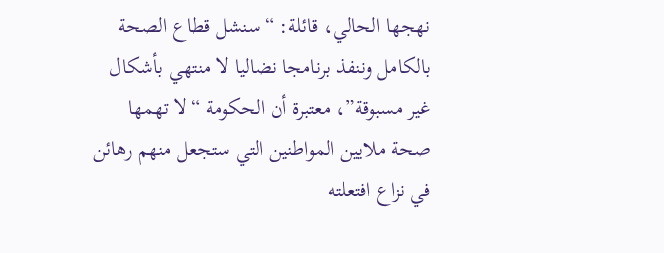نهجها الحالي، قائلة: “سنشل قطاع الصحة بالكامل وننفذ برنامجا نضاليا لا منتهي بأشكال غير مسبوقة”، معتبرة أن الحكومة “لا تهمها صحة ملايين المواطنين التي ستجعل منهم رهائن في نزاع افتعلته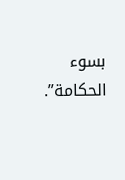بسوء الحكامة”.